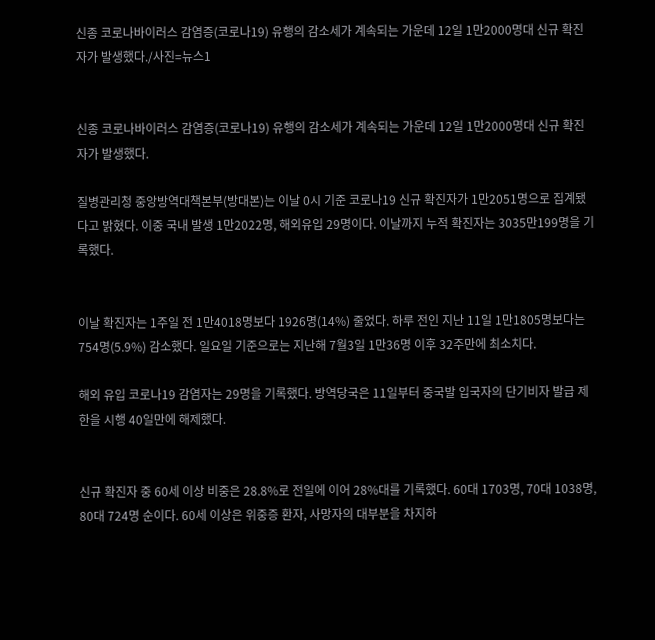신종 코로나바이러스 감염증(코로나19) 유행의 감소세가 계속되는 가운데 12일 1만2000명대 신규 확진자가 발생했다./사진=뉴스1


신종 코로나바이러스 감염증(코로나19) 유행의 감소세가 계속되는 가운데 12일 1만2000명대 신규 확진자가 발생했다.

질병관리청 중앙방역대책본부(방대본)는 이날 0시 기준 코로나19 신규 확진자가 1만2051명으로 집계됐다고 밝혔다. 이중 국내 발생 1만2022명, 해외유입 29명이다. 이날까지 누적 확진자는 3035만199명을 기록했다.


이날 확진자는 1주일 전 1만4018명보다 1926명(14%) 줄었다. 하루 전인 지난 11일 1만1805명보다는 754명(5.9%) 감소했다. 일요일 기준으로는 지난해 7월3일 1만36명 이후 32주만에 최소치다.

해외 유입 코로나19 감염자는 29명을 기록했다. 방역당국은 11일부터 중국발 입국자의 단기비자 발급 제한을 시행 40일만에 해제했다.


신규 확진자 중 60세 이상 비중은 28.8%로 전일에 이어 28%대를 기록했다. 60대 1703명, 70대 1038명, 80대 724명 순이다. 60세 이상은 위중증 환자, 사망자의 대부분을 차지하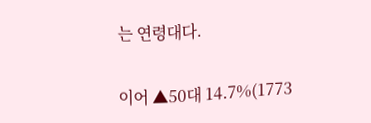는 연령대다.

이어 ▲50대 14.7%(1773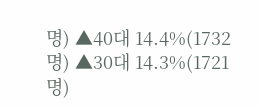명) ▲40대 14.4%(1732명) ▲30대 14.3%(1721명)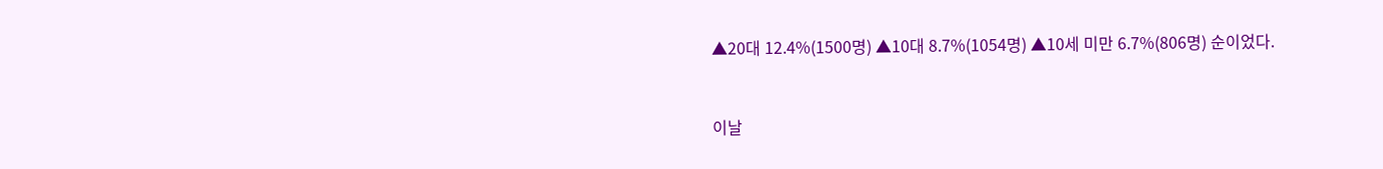▲20대 12.4%(1500명) ▲10대 8.7%(1054명) ▲10세 미만 6.7%(806명) 순이었다.


이날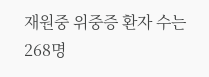재원중 위중증 환자 수는 268명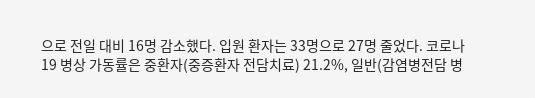으로 전일 대비 16명 감소했다. 입원 환자는 33명으로 27명 줄었다. 코로나19 병상 가동률은 중환자(중증환자 전담치료) 21.2%, 일반(감염병전담 병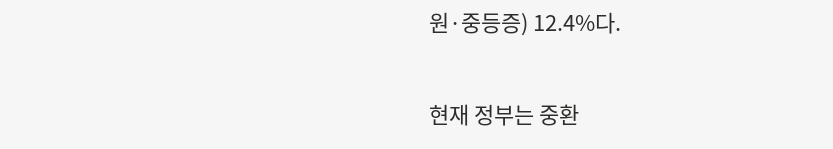원·중등증) 12.4%다.

현재 정부는 중환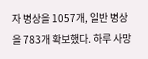자 병상을 1057개, 일반 병상을 783개 확보했다. 하루 사망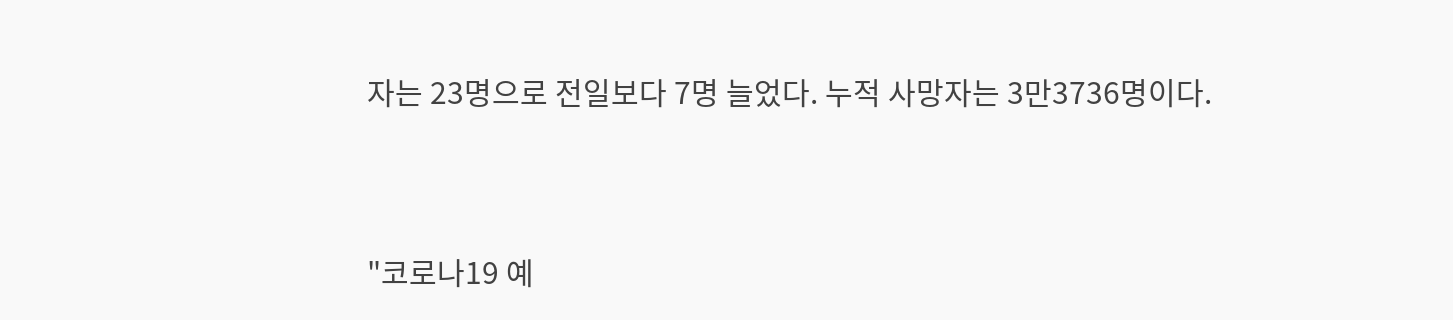자는 23명으로 전일보다 7명 늘었다. 누적 사망자는 3만3736명이다.


"코로나19 예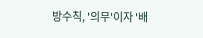방수칙, '의무'이자 '배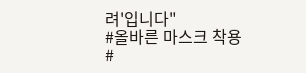려'입니다"
#올바른 마스크 착용 #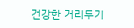건강한 거리두기